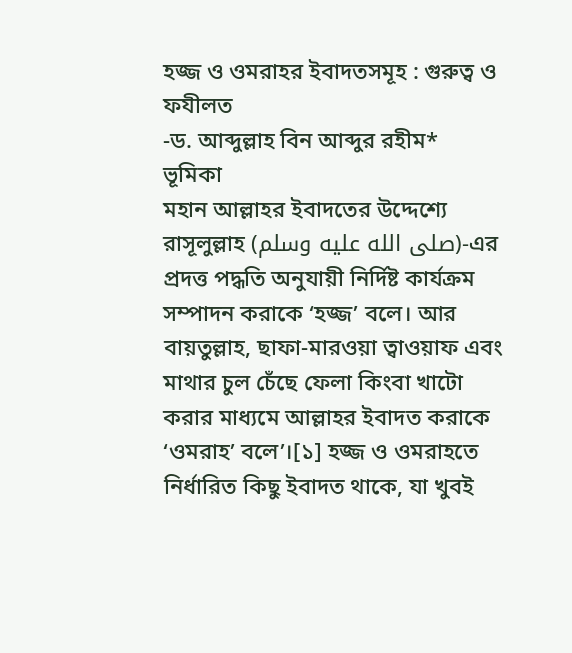হজ্জ ও ওমরাহর ইবাদতসমূহ : গুরুত্ব ও ফযীলত
-ড. আব্দুল্লাহ বিন আব্দুর রহীম*
ভূমিকা
মহান আল্লাহর ইবাদতের উদ্দেশ্যে রাসূলুল্লাহ (صلى الله عليه وسلم)-এর প্রদত্ত পদ্ধতি অনুযায়ী নির্দিষ্ট কার্যক্রম সম্পাদন করাকে ‘হজ্জ’ বলে। আর বায়তুল্লাহ, ছাফা-মারওয়া ত্বাওয়াফ এবং মাথার চুল চেঁছে ফেলা কিংবা খাটো করার মাধ্যমে আল্লাহর ইবাদত করাকে ‘ওমরাহ’ বলে’।[১] হজ্জ ও ওমরাহতে নির্ধারিত কিছু ইবাদত থাকে, যা খুবই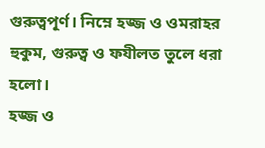গুরুত্বপূর্ণ। নিম্নে হজ্জ ও ওমরাহর হুকুম, গুরুত্ব ও ফযীলত তুলে ধরা হলো।
হজ্জ ও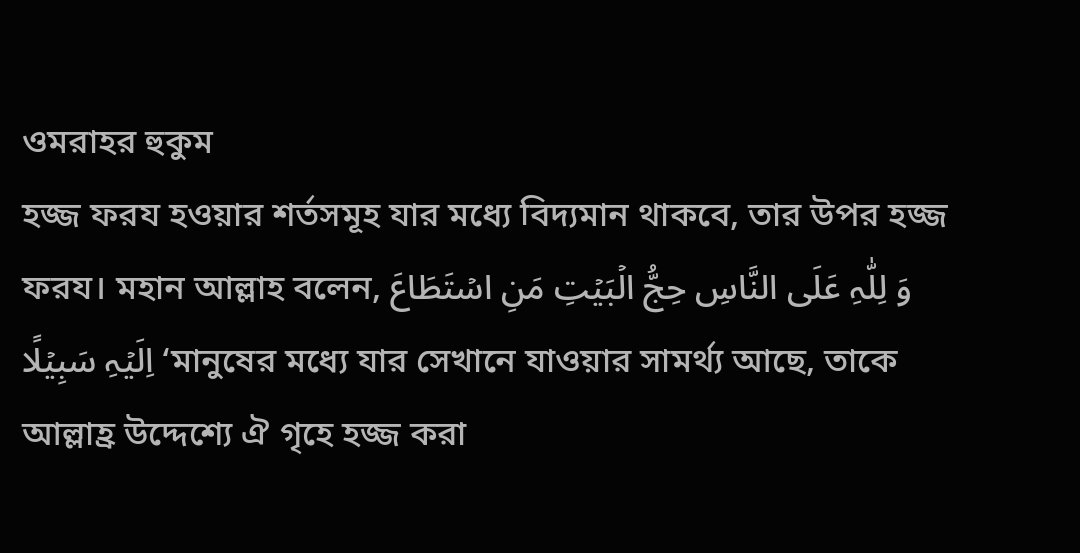ওমরাহর হুকুম
হজ্জ ফরয হওয়ার শর্তসমূহ যার মধ্যে বিদ্যমান থাকবে, তার উপর হজ্জ ফরয। মহান আল্লাহ বলেন, وَ لِلّٰہِ عَلَی النَّاسِ حِجُّ الۡبَیۡتِ مَنِ اسۡتَطَاعَ اِلَیۡہِ سَبِیۡلًا ‘মানুষের মধ্যে যার সেখানে যাওয়ার সামর্থ্য আছে, তাকে আল্লাহ্র উদ্দেশ্যে ঐ গৃহে হজ্জ করা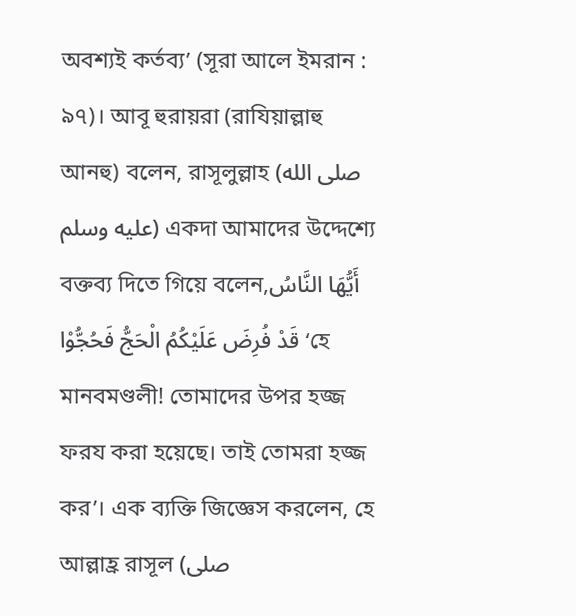অবশ্যই কর্তব্য’ (সূরা আলে ইমরান : ৯৭)। আবূ হুরায়রা (রাযিয়াল্লাহু আনহু) বলেন, রাসূলুল্লাহ (صلى الله عليه وسلم) একদা আমাদের উদ্দেশ্যে বক্তব্য দিতে গিয়ে বলেন,أَيُّهَا النَّاسُ قَدْ فُرِضَ عَلَيْكُمُ الْحَجُّ فَحُجُّوْا ‘হে মানবমণ্ডলী! তোমাদের উপর হজ্জ ফরয করা হয়েছে। তাই তোমরা হজ্জ কর’। এক ব্যক্তি জিজ্ঞেস করলেন, হে আল্লাহ্র রাসূল (صلى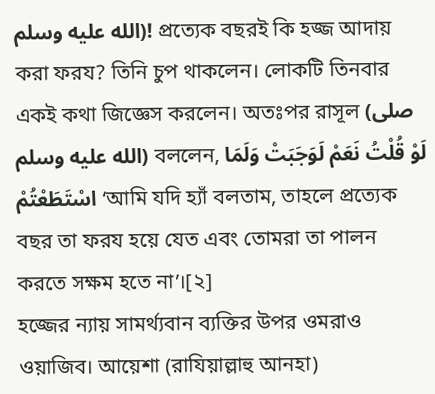الله عليه وسلم)! প্রত্যেক বছরই কি হজ্জ আদায় করা ফরয? তিনি চুপ থাকলেন। লোকটি তিনবার একই কথা জিজ্ঞেস করলেন। অতঃপর রাসূল (صلى الله عليه وسلم) বললেন, لَوْ قُلْتُ نَعَمْ لَوَجَبَتْ وَلَمَا اسْتَطَعْتُمْ ‘আমি যদি হ্যাঁ বলতাম, তাহলে প্রত্যেক বছর তা ফরয হয়ে যেত এবং তোমরা তা পালন করতে সক্ষম হতে না’।[২]
হজ্জের ন্যায় সামর্থ্যবান ব্যক্তির উপর ওমরাও ওয়াজিব। আয়েশা (রাযিয়াল্লাহু আনহা)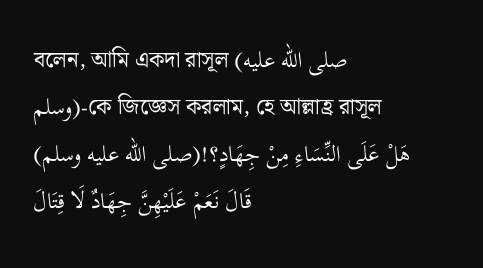বলেন, আমি একদা রাসূল (صلى الله عليه وسلم)-কে জিজ্ঞেস করলাম, হে আল্লাহ্র রাসূল (صلى الله عليه وسلم)!هَلْ عَلَى النِّسَاءِ مِنْ جِهَادٍ؟ قَالَ نَعَمْ عَلَيْهِنَّ جِهَادٌ لَا قِتَالَ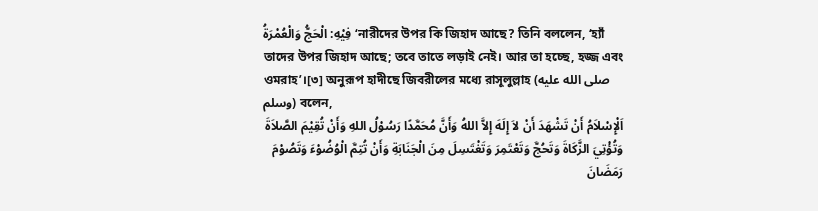فِيْهِ: الْحَجُّ وَالْعُمْرَةُ ‘নারীদের উপর কি জিহাদ আছে? তিনি বললেন, ‘হ্যাঁ তাদের উপর জিহাদ আছে; তবে তাতে লড়াই নেই। আর তা হচ্ছে, হজ্জ এবং ওমরাহ’।[৩] অনুরূপ হাদীছে জিবরীলের মধ্যে রাসূলুল্লাহ (صلى الله عليه وسلم) বলেন,
اَلْإِسْلاَمُ أَنْ تَشْهَدَ أَنْ لاَ إِلَهَ إِلاَّ اللهُ وَأَنَّ مُحَمَّدًا رَسُوْلُ اللهِ وَأَنْ تُقِيْمَ الصَّلاَةَ وَتُؤْتِيَ الزَّكَاةَ وَتَحُجَّ وَتَعْتَمِرَ وَتَغْتَسِلَ مِنَ الْجَنَابَةِ وَأَنْ تُتِمَّ الْوُضُوْءَ وَتَصُوْمَ رَمَضَانَ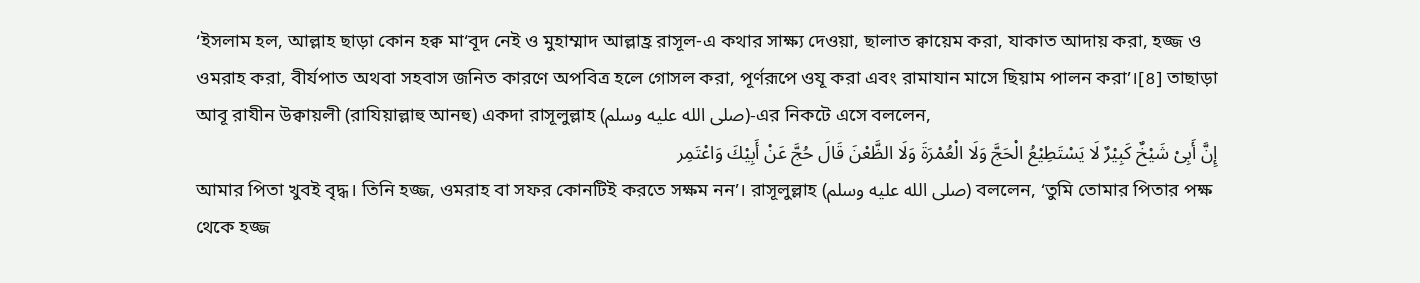‘ইসলাম হল, আল্লাহ ছাড়া কোন হক্ব মা‘বূদ নেই ও মুহাম্মাদ আল্লাহ্র রাসূল-এ কথার সাক্ষ্য দেওয়া, ছালাত ক্বায়েম করা, যাকাত আদায় করা, হজ্জ ও ওমরাহ করা, বীর্যপাত অথবা সহবাস জনিত কারণে অপবিত্র হলে গোসল করা, পূর্ণরূপে ওযূ করা এবং রামাযান মাসে ছিয়াম পালন করা’।[৪] তাছাড়া আবূ রাযীন উক্বায়লী (রাযিয়াল্লাহু আনহু) একদা রাসূলুল্লাহ (صلى الله عليه وسلم)-এর নিকটে এসে বললেন,
إِنَّ أَبِىْ شَيْخٌ كَبِيْرٌ لَا يَسْتَطِيْعُ الْحَجَّ وَلَا الْعُمْرَةَ وَلَا الظَّعْنَ قَالَ حُجَّ عَنْ أَبِيْكَ وَاعْتَمِر
আমার পিতা খুবই বৃদ্ধ। তিনি হজ্জ, ওমরাহ বা সফর কোনটিই করতে সক্ষম নন’। রাসূলুল্লাহ (صلى الله عليه وسلم) বললেন, ‘তুমি তোমার পিতার পক্ষ থেকে হজ্জ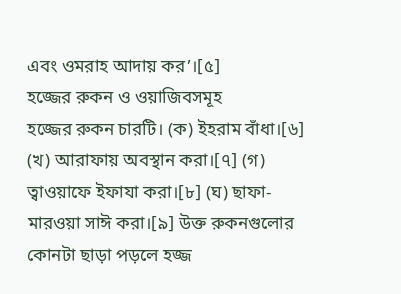এবং ওমরাহ আদায় কর’।[৫]
হজ্জের রুকন ও ওয়াজিবসমূহ
হজ্জের রুকন চারটি। (ক) ইহরাম বাঁধা।[৬] (খ) আরাফায় অবস্থান করা।[৭] (গ) ত্বাওয়াফে ইফাযা করা।[৮] (ঘ) ছাফা-মারওয়া সাঈ করা।[৯] উক্ত রুকনগুলোর কোনটা ছাড়া পড়লে হজ্জ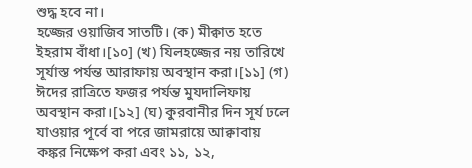শুদ্ধ হবে না।
হজ্জের ওয়াজিব সাতটি। (ক) মীক্বাত হতে ইহরাম বাঁধা।[১০] (খ) যিলহজ্জের নয় তারিখে সূর্যাস্ত পর্যন্ত আরাফায় অবস্থান করা।[১১] (গ) ঈদের রাত্রিতে ফজর পর্যন্ত মুযদালিফায় অবস্থান করা।[১২] (ঘ) কুরবানীর দিন সূর্য ঢলে যাওয়ার পূর্বে বা পরে জামরায়ে আক্বাবায় কঙ্কর নিক্ষেপ করা এবং ১১, ১২,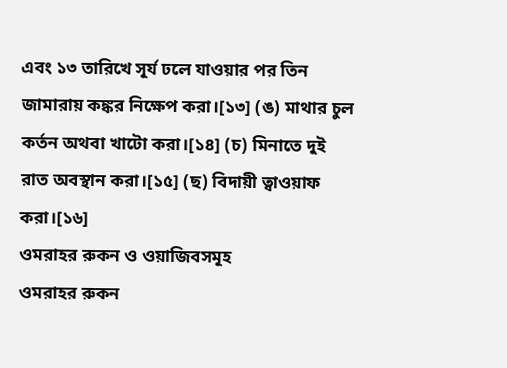এবং ১৩ তারিখে সূর্য ঢলে যাওয়ার পর তিন জামারায় কঙ্কর নিক্ষেপ করা।[১৩] (ঙ) মাথার চুল কর্তন অথবা খাটো করা।[১৪] (চ) মিনাতে দুই রাত অবস্থান করা।[১৫] (ছ) বিদায়ী ত্বাওয়াফ করা।[১৬]
ওমরাহর রুকন ও ওয়াজিবসমূহ
ওমরাহর রুকন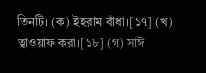তিনটি। (ক) ইহরাম বাঁধা।[১৭] (খ) ত্বাওয়াফ করা।[১৮] (গ) সাঈ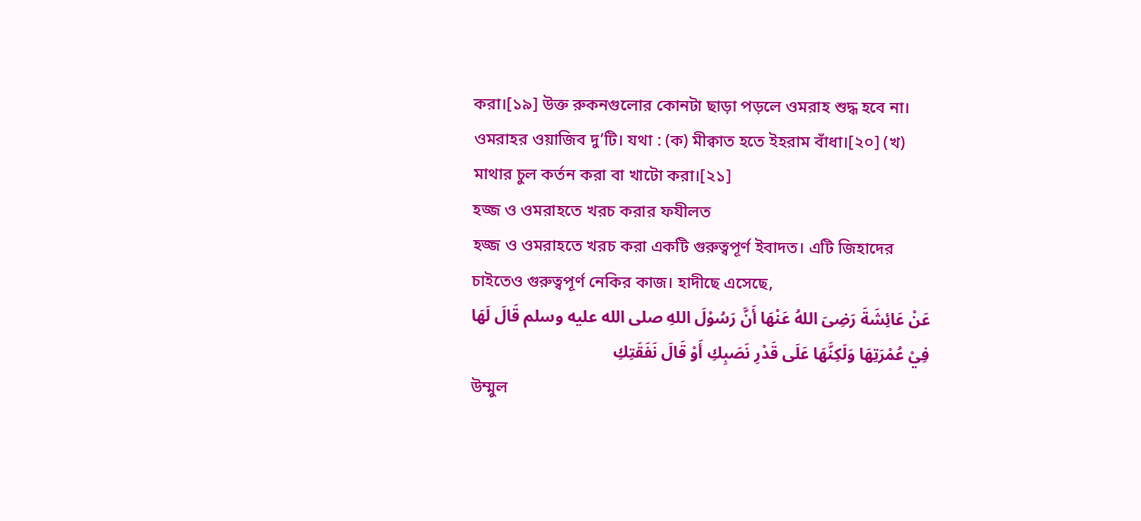করা।[১৯] উক্ত রুকনগুলোর কোনটা ছাড়া পড়লে ওমরাহ শুদ্ধ হবে না।
ওমরাহর ওয়াজিব দু’টি। যথা : (ক) মীক্বাত হতে ইহরাম বাঁধা।[২০] (খ) মাথার চুল কর্তন করা বা খাটো করা।[২১]
হজ্জ ও ওমরাহতে খরচ করার ফযীলত
হজ্জ ও ওমরাহতে খরচ করা একটি গুরুত্বপূর্ণ ইবাদত। এটি জিহাদের চাইতেও গুরুত্বপূর্ণ নেকির কাজ। হাদীছে এসেছে,
عَنْ عَائِشَةَ رَضِىَ اللهُ عَنْهَا أَنَّ رَسُوْلَ اللهِ صلى الله عليه وسلم قَالَ لَهَا فِيْ عُمْرَتِهَا وَلَكِنَّهَا عَلَى قَدْرِ نَصَبِكِ أَوْ قَالَ نَفَقَتِكِ
উম্মুল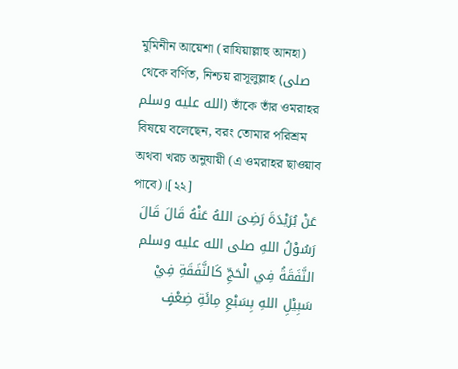মুমিনীন আয়েশা (রাযিয়াল্লাহু আনহা) থেকে বর্ণিত, নিশ্চয় রাসূলুল্লাহ (صلى الله عليه وسلم) তাঁকে তাঁর ওমরাহর বিষয়ে বলেছেন, বরং তোমার পরিশ্রম অথবা খরচ অনুযায়ী (এ ওমরাহর ছাওয়াব পাবে)।[২২]
عَنْ بُرَيْدَةَ رَضِىَ اللهُ عَنْهُ قَالَ قَالَ رَسُوْلُ اللهِ صلى الله عليه وسلم النَّفَقَةُ فِي الْحَجِّ كَالنَّفَقَةِ فِيْ سَبِيْلِ اللهِ بِسَبْعِ مِائَةِ ضِعْفٍ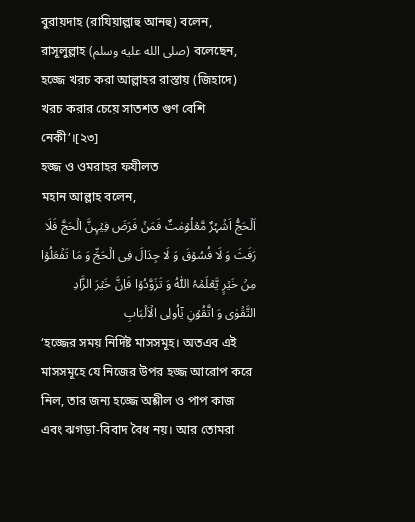বুরায়দাহ (রাযিয়াল্লাহু আনহু) বলেন, রাসূলুল্লাহ (صلى الله عليه وسلم) বলেছেন, হজ্জে খরচ করা আল্লাহর রাস্তায় (জিহাদে) খরচ করার চেয়ে সাতশত গুণ বেশি নেকী’।[২৩]
হজ্জ ও ওমরাহর ফযীলত
মহান আল্লাহ বলেন,
اَلۡحَجُّ اَشۡہُرٌ مَّعۡلُوۡمٰتٌ فَمَنۡ فَرَضَ فِیۡہِنَّ الۡحَجَّ فَلَا رَفَثَ وَ لَا فُسُوۡقَ وَ لَا جِدَالَ فِی الۡحَجِّ وَ مَا تَفۡعَلُوۡا مِنۡ خَیۡرٍ یَّعۡلَمۡہُ اللّٰہُ وَ تَزَوَّدُوۡا فَاِنَّ خَیۡرَ الزَّادِ التَّقۡوٰی وَ اتَّقُوۡنِ یٰۤاُولِی الۡاَلۡبَابِ
‘হজ্জের সময় নির্দিষ্ট মাসসমূহ। অতএব এই মাসসমূহে যে নিজের উপর হজ্জ আরোপ করে নিল, তার জন্য হজ্জে অশ্লীল ও পাপ কাজ এবং ঝগড়া-বিবাদ বৈধ নয়। আর তোমরা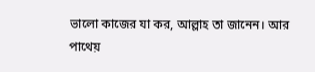ভালো কাজের যা কর, আল্লাহ তা জানেন। আর পাথেয়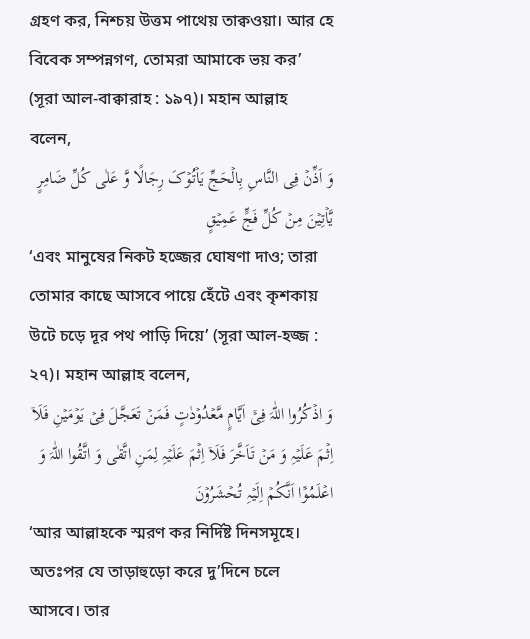গ্রহণ কর, নিশ্চয় উত্তম পাথেয় তাক্বওয়া। আর হে বিবেক সম্পন্নগণ, তোমরা আমাকে ভয় কর’ (সূরা আল-বাক্বারাহ : ১৯৭)। মহান আল্লাহ বলেন,
وَ اَذِّنۡ فِی النَّاسِ بِالۡحَجِّ یَاۡتُوۡکَ رِجَالًا وَّ عَلٰی کُلِّ ضَامِرٍ یَّاۡتِیۡنَ مِنۡ کُلِّ فَجٍّ عَمِیۡقٍ
‘এবং মানুষের নিকট হজ্জের ঘোষণা দাও; তারা তোমার কাছে আসবে পায়ে হেঁটে এবং কৃশকায় উটে চড়ে দূর পথ পাড়ি দিয়ে’ (সূরা আল-হজ্জ : ২৭)। মহান আল্লাহ বলেন,
وَ اذۡکُرُوا اللّٰہَ فِیۡۤ اَیَّامٍ مَّعۡدُوۡدٰتٍ فَمَنۡ تَعَجَّلَ فِیۡ یَوۡمَیۡنِ فَلَاۤ اِثۡمَ عَلَیۡہِ وَ مَنۡ تَاَخَّرَ فَلَاۤ اِثۡمَ عَلَیۡہِ لِمَنِ اتَّقٰی وَ اتَّقُوا اللّٰہَ وَ اعۡلَمُوۡۤا اَنَّکُمۡ اِلَیۡہِ تُحۡشَرُوۡنَ
‘আর আল্লাহকে স্মরণ কর নির্দিষ্ট দিনসমূহে। অতঃপর যে তাড়াহুড়ো করে দু’দিনে চলে আসবে। তার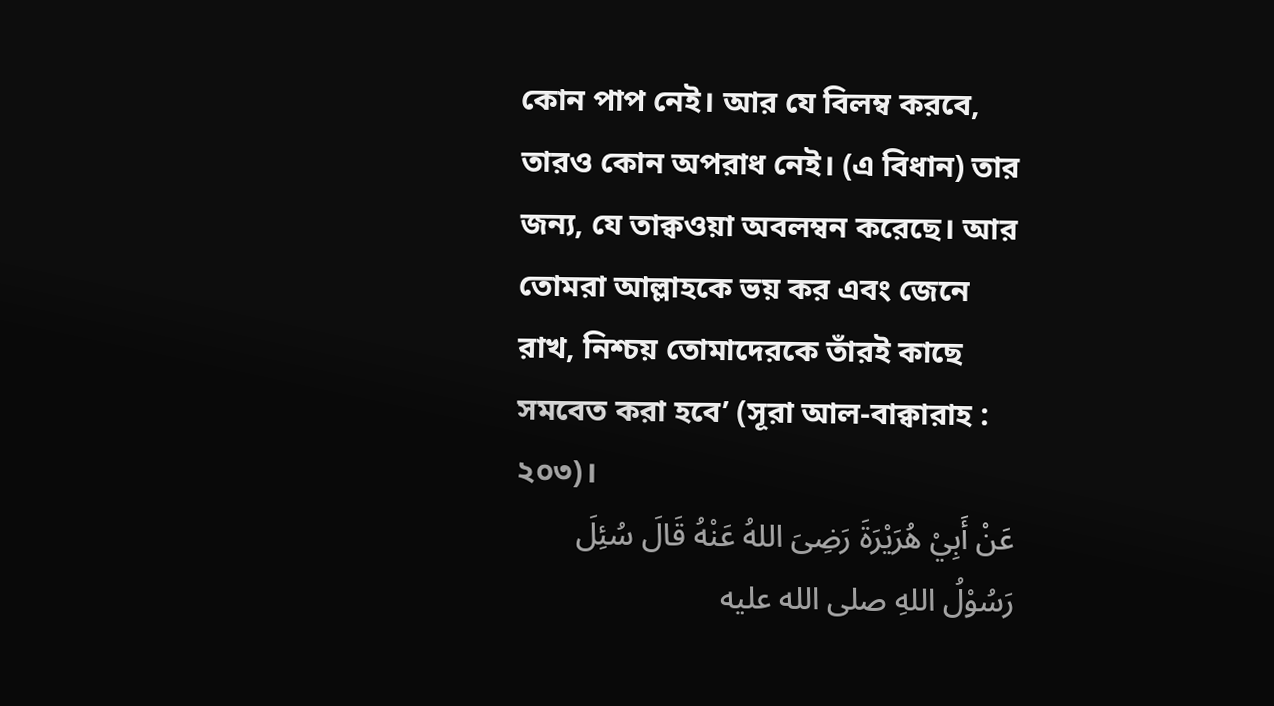কোন পাপ নেই। আর যে বিলম্ব করবে, তারও কোন অপরাধ নেই। (এ বিধান) তার জন্য, যে তাক্বওয়া অবলম্বন করেছে। আর তোমরা আল্লাহকে ভয় কর এবং জেনে রাখ, নিশ্চয় তোমাদেরকে তাঁরই কাছে সমবেত করা হবে’ (সূরা আল-বাক্বারাহ : ২০৩)।
عَنْ أَبِيْ هُرَيْرَةَ رَضِىَ اللهُ عَنْهُ قَالَ سُئِلَ رَسُوْلُ اللهِ صلى الله عليه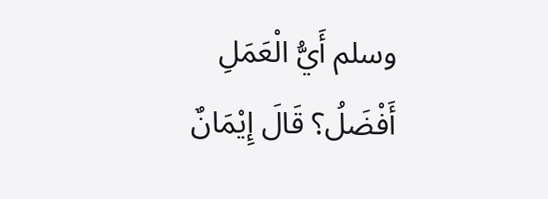وسلم أَيُّ الْعَمَلِ أَفْضَلُ؟ قَالَ إِيْمَانٌ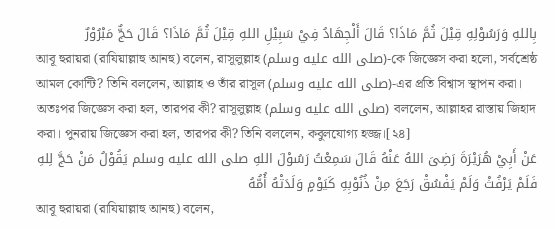بِاللهِ وَرَسُوْلِهِ قِيْلَ ثُمَّ مَاذَا؟ قَالَ أَلْجِهَادُ فِيْ سَبِيْلِ اللهِ قِيْلَ ثُمَّ مَاذَا؟ قَالَ حَجٌّ مَبْرُوْرٌ
আবূ হুরায়রা (রাযিয়াল্লাহু আনহু) বলেন, রাসূলুল্লাহ (صلى الله عليه وسلم)-কে জিজ্ঞেস করা হলো, সর্বশ্রেষ্ঠ আমল কোন্টি? তিনি বললেন, আল্লাহ ও তাঁর রাসূল (صلى الله عليه وسلم)-এর প্রতি বিশ্বাস স্থাপন করা। অতঃপর জিজ্ঞেস করা হল, তারপর কী? রাসূলুল্লাহ (صلى الله عليه وسلم) বললেন, আল্লাহর রাস্তায় জিহাদ করা। পুনরায় জিজ্ঞেস করা হল, তারপর কী? তিনি বললেন, কবুলযোগ্য হজ্জ।[২৪]
عَنْ أَبِيْ هُرَيْرَةَ رَضِىَ اللهُ عَنْهُ قَالَ سَمِعْتُ رَسُوْلَ اللهِ صلى الله عليه وسلم يَقُوْلُ مَنْ حَجَّ لِلهِ فَلَمْ يَرْفُثْ وَلَمْ يَفْسُقْ رَجَعَ مِنْ ذُنُوْبِهِ كَيَوْمٍ وَلَدَتْهُ أُمُّهُ
আবূ হুরায়রা (রাযিয়াল্লাহু আনহু) বলেন,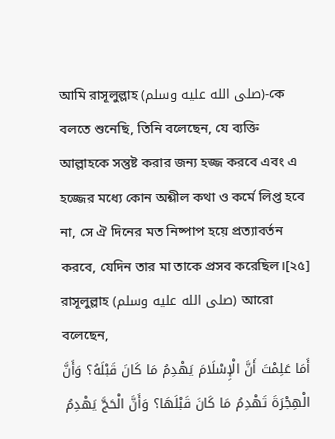আমি রাসূলুল্লাহ (صلى الله عليه وسلم)-কে বলতে শুনেছি, তিনি বলেছেন, যে ব্যক্তি আল্লাহকে সন্তুষ্ট করার জন্য হজ্জ করবে এবং এ হজ্জের মধ্যে কোন অশ্লীল কথা ও কর্মে লিপ্ত হবে না, সে ঐ দিনের মত নিষ্পাপ হয়ে প্রত্যাবর্তন করবে, যেদিন তার মা তাকে প্রসব করেছিল।[২৫] রাসূলুল্লাহ (صلى الله عليه وسلم) আরো বলেছেন,
أَمَا عَلِمْتَ أَنَّ الْإِسْلَامَ يَهْدِمُ مَا كَانَ قَبْلَهُ؟ وَأَنَّ الْهِجْرَةَ تَهْدِمُ مَا كَانَ قَبْلَهَا؟ وَأَنَّ الْحَجَّ يَهْدِمُ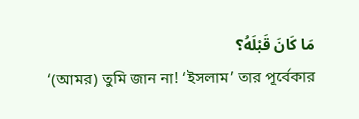مَا كَانَ قَبْلَهُ؟
‘(আমর) তুমি জান না! ‘ইসলাম’ তার পূর্বেকার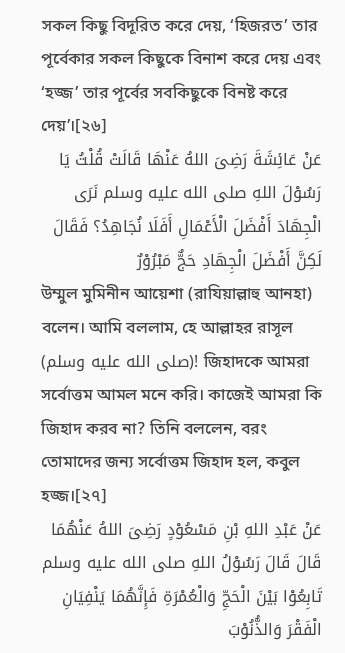সকল কিছু বিদূরিত করে দেয়, ‘হিজরত’ তার পূর্বেকার সকল কিছুকে বিনাশ করে দেয় এবং ‘হজ্জ’ তার পূর্বের সবকিছুকে বিনষ্ট করে দেয়’।[২৬]
عَنْ عَائِشَةَ رَضِىَ اللهُ عَنْهَا قَالَتْ قُلْتُ يَا رَسُوْلَ اللهِ صلى الله عليه وسلم نَرَى الْجِهَادَ أَفْضَلَ الْأَعْمَالِ أَفَلَا نُجَاهِدُ؟ فَقَالَ لَكِنَّ أَفْضَلَ الْجِهَادِ حَجٌّ مَبْرُوْرٌ
উম্মুল মুমিনীন আয়েশা (রাযিয়াল্লাহু আনহা) বলেন। আমি বললাম, হে আল্লাহর রাসূল (صلى الله عليه وسلم)! জিহাদকে আমরা সর্বোত্তম আমল মনে করি। কাজেই আমরা কি জিহাদ করব না? তিনি বললেন, বরং তোমাদের জন্য সর্বোত্তম জিহাদ হল, কবুল হজ্জ।[২৭]
عَنْ عَبْدِ اللهِ بْنِ مَسْعُوْدٍ رَضِىَ اللهُ عَنْهُمَا قَالَ قَالَ رَسُوْلُ اللهِ صلى الله عليه وسلم تَابِعُوْا بَيْنَ الْحَجِّ وَالْعُمْرَةِ فَإِنَّهُمَا يَنْفِيَانِ الْفَقْرَ وَالذُّنُوْبَ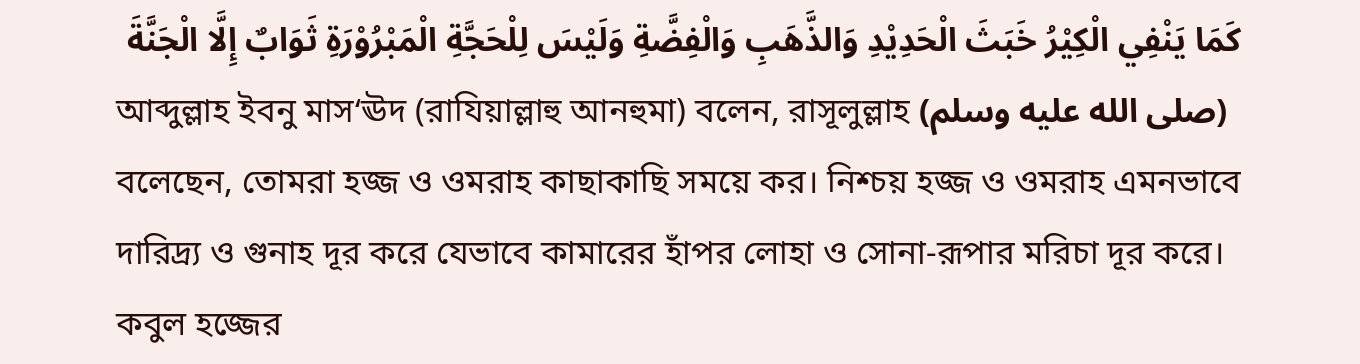كَمَا يَنْفِي الْكِيْرُ خَبَثَ الْحَدِيْدِ وَالذَّهَبِ وَالْفِضَّةِ وَلَيْسَ لِلْحَجَّةِ الْمَبْرُوْرَةِ ثَوَابٌ إِلَّا الْجَنَّةَ
আব্দুল্লাহ ইবনু মাস‘ঊদ (রাযিয়াল্লাহু আনহুমা) বলেন, রাসূলুল্লাহ (صلى الله عليه وسلم) বলেছেন, তোমরা হজ্জ ও ওমরাহ কাছাকাছি সময়ে কর। নিশ্চয় হজ্জ ও ওমরাহ এমনভাবে দারিদ্র্য ও গুনাহ দূর করে যেভাবে কামারের হাঁপর লোহা ও সোনা-রূপার মরিচা দূর করে। কবুল হজ্জের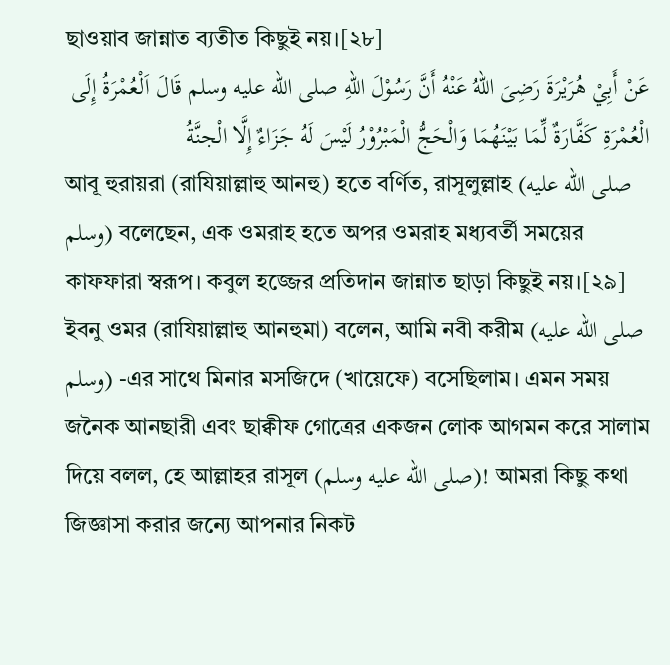ছাওয়াব জান্নাত ব্যতীত কিছুই নয়।[২৮]
عَنْ أَبِيْ هُرَيْرَةَ رَضِىَ اللهُ عَنْهُ أَنَّ رَسُوْلَ اللهِ صلى الله عليه وسلم قَالَ اَلْعُمْرَةُ إِلَى الْعُمْرَةِ كَفَّارَةٌ لِّمَا بَيْنَهُمَا وَالْحَجُّ الْمَبْرُوْرُ لَيْسَ لَهُ جَزَاءٌ إِلَّا الْجنَّةُ
আবূ হুরায়রা (রাযিয়াল্লাহু আনহু) হতে বর্ণিত, রাসূলুল্লাহ (صلى الله عليه وسلم) বলেছেন, এক ওমরাহ হতে অপর ওমরাহ মধ্যবর্তী সময়ের কাফফারা স্বরূপ। কবুল হজ্জের প্রতিদান জান্নাত ছাড়া কিছুই নয়।[২৯]
ইবনু ওমর (রাযিয়াল্লাহু আনহুমা) বলেন, আমি নবী করীম (صلى الله عليه وسلم) -এর সাথে মিনার মসজিদে (খায়েফে) বসেছিলাম। এমন সময় জনৈক আনছারী এবং ছাক্বীফ গোত্রের একজন লোক আগমন করে সালাম দিয়ে বলল, হে আল্লাহর রাসূল (صلى الله عليه وسلم)! আমরা কিছু কথা জিজ্ঞাসা করার জন্যে আপনার নিকট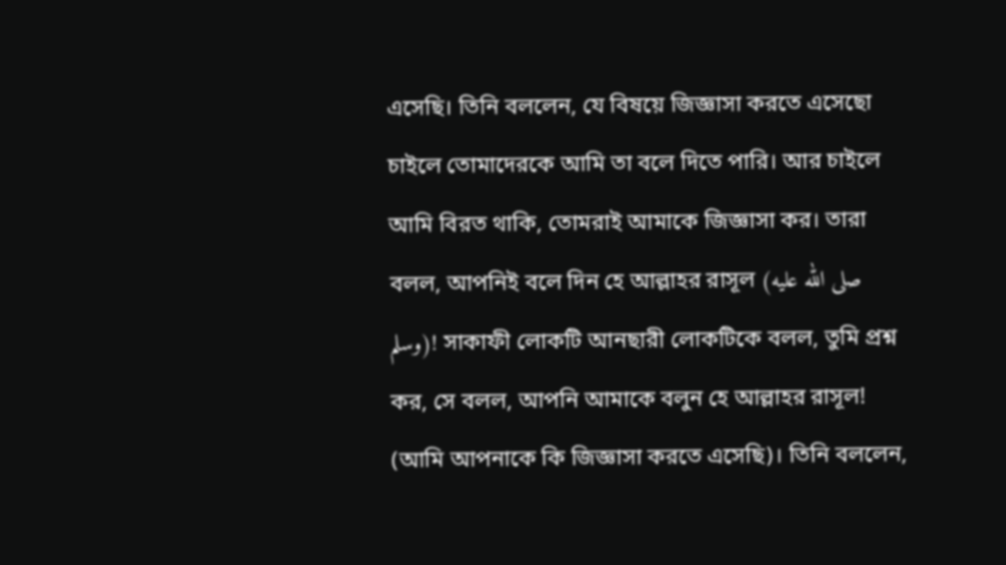এসেছি। তিনি বললেন, যে বিষয়ে জিজ্ঞাসা করতে এসেছো চাইলে তোমাদেরকে আমি তা বলে দিতে পারি। আর চাইলে আমি বিরত থাকি, তোমরাই আমাকে জিজ্ঞাসা কর। তারা বলল, আপনিই বলে দিন হে আল্লাহর রাসূল (صلى الله عليه وسلم)! সাকাফী লোকটি আনছারী লোকটিকে বলল, তুমি প্রশ্ন কর, সে বলল, আপনি আমাকে বলুন হে আল্লাহর রাসূল! (আমি আপনাকে কি জিজ্ঞাসা করতে এসেছি)। তিনি বললেন,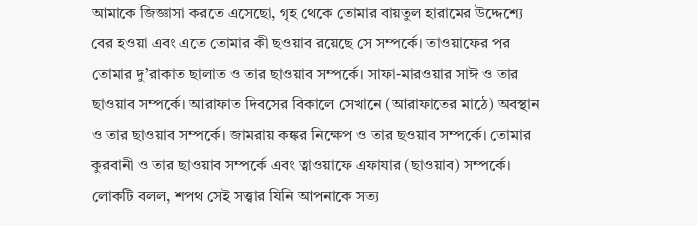আমাকে জিজ্ঞাসা করতে এসেছো, গৃহ থেকে তোমার বায়তুল হারামের উদ্দেশ্যে বের হওয়া এবং এতে তোমার কী ছওয়াব রয়েছে সে সম্পর্কে। তাওয়াফের পর তোমার দু’রাকাত ছালাত ও তার ছাওয়াব সম্পর্কে। সাফা-মারওয়ার সাঈ ও তার ছাওয়াব সম্পর্কে। আরাফাত দিবসের বিকালে সেখানে (আরাফাতের মাঠে) অবস্থান ও তার ছাওয়াব সম্পর্কে। জামরায় কঙ্কর নিক্ষেপ ও তার ছওয়াব সম্পর্কে। তোমার কুরবানী ও তার ছাওয়াব সম্পর্কে এবং ত্বাওয়াফে এফাযার (ছাওয়াব) সম্পর্কে। লোকটি বলল, শপথ সেই সত্ত্বার যিনি আপনাকে সত্য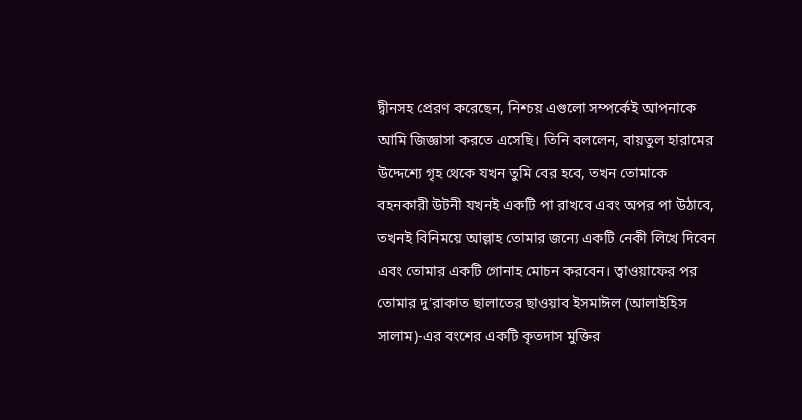দ্বীনসহ প্রেরণ করেছেন, নিশ্চয় এগুলো সম্পর্কেই আপনাকে আমি জিজ্ঞাসা করতে এসেছি। তিনি বললেন, বায়তুল হারামের উদ্দেশ্যে গৃহ থেকে যখন তুমি বের হবে, তখন তোমাকে বহনকারী উটনী যখনই একটি পা রাখবে এবং অপর পা উঠাবে, তখনই বিনিময়ে আল্লাহ তোমার জন্যে একটি নেকী লিখে দিবেন এবং তোমার একটি গোনাহ মোচন করবেন। ত্বাওয়াফের পর তোমার দু’রাকাত ছালাতের ছাওয়াব ইসমাঈল (আলাইহিস সালাম)-এর বংশের একটি কৃতদাস মুক্তির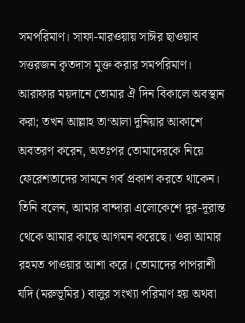সমপরিমাণ। সাফা-মারওয়ায় সাঈর ছাওয়াব সত্তরজন কৃতদাস মুক্ত করার সমপরিমাণ।
আরাফার ময়দানে তোমার ঐ দিন বিকালে অবস্থান করা; তখন আল্লাহ তা‘আলা দুনিয়ার আকাশে অবতরণ করেন, অতঃপর তোমাদেরকে নিয়ে ফেরেশতাদের সামনে গর্ব প্রকাশ করতে থাকেন। তিনি বলেন, আমার বান্দারা এলোকেশে দূর-দূরান্ত থেকে আমার কাছে আগমন করেছে। ওরা আমার রহমত পাওয়ার আশা করে। তোমাদের পাপরাশী যদি (মরুভূমির) বালুর সংখ্যা পরিমাণ হয় অথবা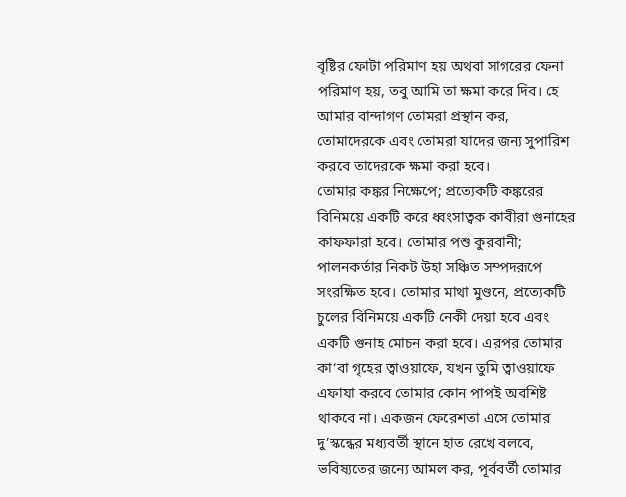বৃষ্টির ফোটা পরিমাণ হয় অথবা সাগরের ফেনা পরিমাণ হয়, তবু আমি তা ক্ষমা করে দিব। হে আমার বান্দাগণ তোমরা প্রস্থান কর, তোমাদেরকে এবং তোমরা যাদের জন্য সুপারিশ করবে তাদেরকে ক্ষমা করা হবে।
তোমার কঙ্কর নিক্ষেপে; প্রত্যেকটি কঙ্করের বিনিময়ে একটি করে ধ্বংসাত্বক কাবীরা গুনাহের কাফফারা হবে। তোমার পশু কুরবানী; পালনকর্তার নিকট উহা সঞ্চিত সম্পদরূপে সংরক্ষিত হবে। তোমার মাথা মুণ্ডনে, প্রত্যেকটি চুলের বিনিময়ে একটি নেকী দেয়া হবে এবং একটি গুনাহ মোচন করা হবে। এরপর তোমার কা‘বা গৃহের ত্বাওয়াফে, যখন তুমি ত্বাওয়াফে এফাযা করবে তোমার কোন পাপই অবশিষ্ট থাকবে না। একজন ফেরেশতা এসে তোমার দু’স্কন্ধের মধ্যবর্তী স্থানে হাত রেখে বলবে, ভবিষ্যতের জন্যে আমল কর, পূর্ববর্তী তোমার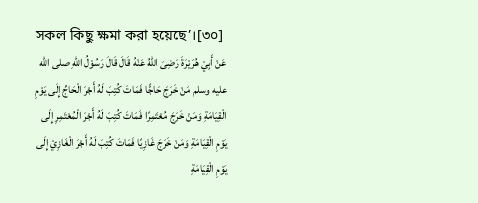সকল কিছু ক্ষমা করা হয়েছে’।[৩০]
عَنْ أَبِيْ هُرَيْرَةَ رَضِىَ اللهُ عَنْهُ قَالَ قَالَ رَسُوْلُ اللهِ صلى الله عليه وسلم مَنْ خَرَجَ حَاجًّا فَمَاتَ كُتِبَ لَهُ أَجْرَ الْحَاجِّ إِلَى يَوْمِ الْقِيَامَةِ وَمَنْ خَرَجَ مُعْتَمِرًا فَمَاتَ كُتِبَ لَهُ أَجْرَ الْمُعْتَمِرِ إِلَى يَوْمِ الْقِيَامَةِ وَمَنْ خَرَجَ غَازِيًا فَمَاتَ كُتِبَ لَهُ أَجْرَ الْغَازِيْ إِلَى يَوْمِ الْقِيَامَةِ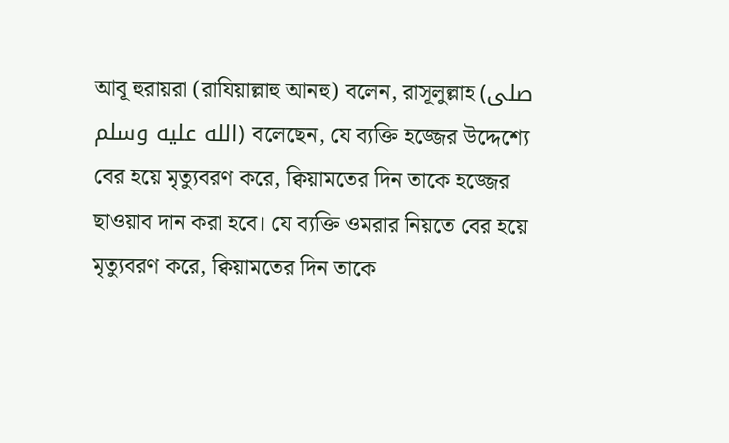আবূ হুরায়রা (রাযিয়াল্লাহু আনহু) বলেন, রাসূলুল্লাহ (صلى الله عليه وسلم) বলেছেন, যে ব্যক্তি হজ্জের উদ্দেশ্যে বের হয়ে মৃত্যুবরণ করে, ক্বিয়ামতের দিন তাকে হজ্জের ছাওয়াব দান করা হবে। যে ব্যক্তি ওমরার নিয়তে বের হয়ে মৃত্যুবরণ করে, ক্বিয়ামতের দিন তাকে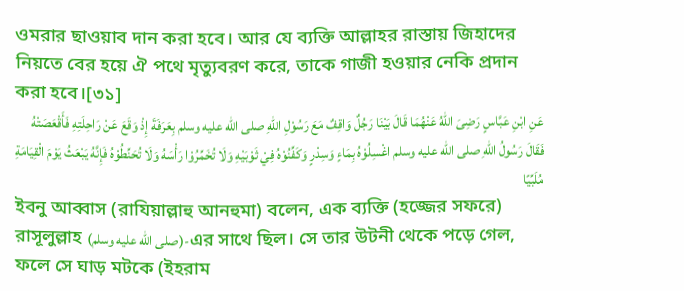ওমরার ছাওয়াব দান করা হবে। আর যে ব্যক্তি আল্লাহর রাস্তায় জিহাদের নিয়তে বের হয়ে ঐ পথে মৃত্যুবরণ করে, তাকে গাজী হওয়ার নেকি প্রদান করা হবে।[৩১]
عَنِ ابْنِ عَبَّاسٍ رَضِىَ اللهُ عَنْهُمَا قَالَ بَيْنَا رَجُلٌ وَاقِفٌ مَعَ رَسُوْلِ اللهِ صلى الله عليه وسلم بِعَرَفَةَ إِذْ وَقَعَ عَنْ رَاحِلَتِهِ فَأَقْعَصَتْهُ فَقَالَ رَسُولُ اللهِ صلى الله عليه وسلم اغْسِلُوْهُ بِمَاءٍ وَسِدْرٍ وَكَفِّنُوْهُ فِيْ ثَوْبَيْهِ وَلَا تُخَمِّرُوْا رَأْسَهُ وَلَا تُحَنِّطُوْهُ فَإِنَّهُ يَبْعَثُ يَوْمَ الْقِيَامَةِ مُلَبِّيًا
ইবনু আব্বাস (রাযিয়াল্লাহু আনহুমা) বলেন, এক ব্যক্তি (হজ্জের সফরে) রাসূলুল্লাহ (صلى الله عليه وسلم)-এর সাথে ছিল। সে তার উটনী থেকে পড়ে গেল, ফলে সে ঘাড় মটকে (ইহরাম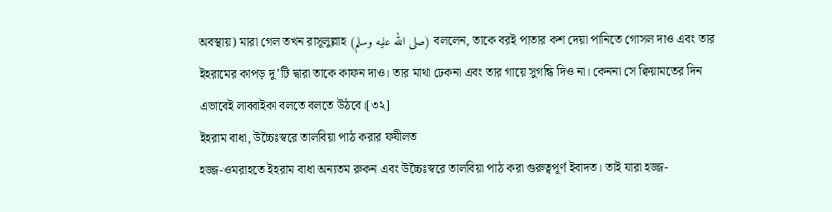অবস্থায়) মারা গেল তখন রাসূলুল্লাহ (صلى الله عليه وسلم) বললেন, তাকে বরই পাতার কশ দেয়া পানিতে গোসল দাও এবং তার ইহরামের কাপড় দু’টি দ্বারা তাকে কাফন দাও। তার মাথা ঢেকনা এবং তার গায়ে সুগন্ধি দিও না। কেননা সে ক্বিয়ামতের দিন এভাবেই লাব্বাইকা বলতে বলতে উঠবে।[৩২]
ইহরাম বাধা, উচ্চৈঃস্বরে তালবিয়া পাঠ করার ফযীলত
হজ্জ-ওমরাহতে ইহরাম বাধা অন্যতম রুকন এবং উচ্চৈঃস্বরে তালবিয়া পাঠ করা গুরুত্বপূর্ণ ইবাদত। তাই যারা হজ্জ-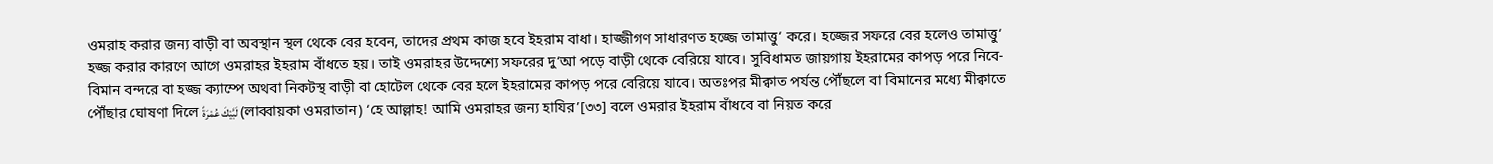ওমরাহ করার জন্য বাড়ী বা অবস্থান স্থল থেকে বের হবেন, তাদের প্রথম কাজ হবে ইহরাম বাধা। হাজ্জীগণ সাধারণত হজ্জে তামাত্তু‘ করে। হজ্জের সফরে বের হলেও তামাত্তু‘ হজ্জ করার কারণে আগে ওমরাহর ইহরাম বাঁধতে হয়। তাই ওমরাহর উদ্দেশ্যে সফরের দু‘আ পড়ে বাড়ী থেকে বেরিয়ে যাবে। সুবিধামত জায়গায় ইহরামের কাপড় পরে নিবে- বিমান বন্দরে বা হজ্জ ক্যাম্পে অথবা নিকটস্থ বাড়ী বা হোটেল থেকে বের হলে ইহরামের কাপড় পরে বেরিয়ে যাবে। অতঃপর মীক্বাত পর্যন্ত পৌঁছলে বা বিমানের মধ্যে মীক্বাতে পৌঁছার ঘোষণা দিলে لَبَّيْكَ عُمْرَةً (লাব্বায়কা ওমরাতান) ‘হে আল্লাহ! আমি ওমরাহর জন্য হাযির’[৩৩] বলে ওমরার ইহরাম বাঁধবে বা নিয়ত করে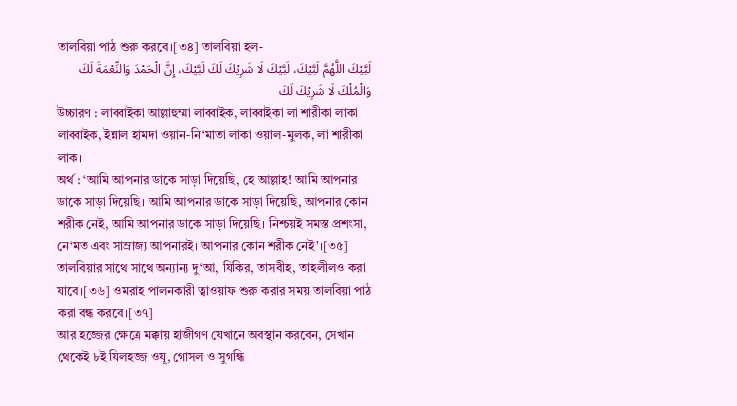তালবিয়া পাঠ শুরু করবে।[৩৪] তালবিয়া হল-
لَبَّيْكَ اللَّهُمَّ لَبَّيْكَ، لَبَّيْكَ لَا شَرِيْكَ لَكَ لَبَّيْكَ، إِنَّ الْحَمْدَ وَالنِّعْمَةَ لَكَ وَالْمُلْكَ لَا شَرِيْكَ لَكَ
উচ্চারণ : লাব্বাইকা আল্লাহুম্মা লাব্বাইক, লাব্বাইকা লা শারীকা লাকা লাব্বাইক, ইন্নাল হামদা ওয়ান-নি‘মাতা লাকা ওয়াল-মুলক, লা শারীকা লাক।
অর্থ : ‘আমি আপনার ডাকে সাড়া দিয়েছি, হে আল্লাহ! আমি আপনার ডাকে সাড়া দিয়েছি। আমি আপনার ডাকে সাড়া দিয়েছি, আপনার কোন শরীক নেই, আমি আপনার ডাকে সাড়া দিয়েছি। নিশ্চয়ই সমস্ত প্রশংসা, নে‘মত এবং সাম্রাজ্য আপনারই। আপনার কোন শরীক নেই’।[৩৫] তালবিয়ার সাথে সাথে অন্যান্য দু‘আ, যিকির, তাসবীহ, তাহলীলও করা যাবে।[৩৬] ওমরাহ পালনকারী ত্বাওয়াফ শুরু করার সময় তালবিয়া পাঠ করা বন্ধ করবে।[৩৭]
আর হজ্জের ক্ষেত্রে মক্কায় হাজীগণ যেখানে অবস্থান করবেন, সেখান থেকেই ৮ই যিলহজ্জ ওযূ, গোসল ও সুগন্ধি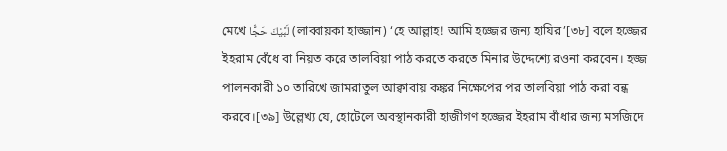মেখে لَبَّيْكَ حَجًّا (লাব্বায়কা হাজ্জান) ‘হে আল্লাহ! আমি হজ্জের জন্য হাযির’[৩৮] বলে হজ্জের ইহরাম বেঁধে বা নিয়ত করে তালবিয়া পাঠ করতে করতে মিনার উদ্দেশ্যে রওনা করবেন। হজ্জ পালনকারী ১০ তারিখে জামরাতুল আক্বাবায় কঙ্কর নিক্ষেপের পর তালবিয়া পাঠ করা বন্ধ করবে।[৩৯] উল্লেখ্য যে, হোটেলে অবস্থানকারী হাজীগণ হজ্জের ইহরাম বাঁধার জন্য মসজিদে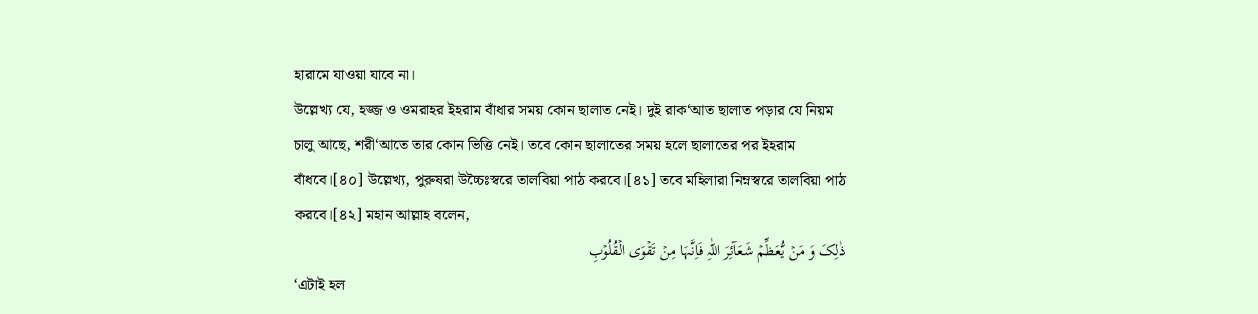হারামে যাওয়া যাবে না।
উল্লেখ্য যে, হজ্জ ও ওমরাহর ইহরাম বাঁধার সময় কোন ছালাত নেই। দুই রাক‘আত ছালাত পড়ার যে নিয়ম চালু আছে, শরী‘আতে তার কোন ভিত্তি নেই। তবে কোন ছালাতের সময় হলে ছালাতের পর ইহরাম বাঁধবে।[৪০] উল্লেখ্য, পুরুষরা উচ্চৈঃস্বরে তালবিয়া পাঠ করবে।[৪১] তবে মহিলারা নিম্নস্বরে তালবিয়া পাঠ করবে।[৪২] মহান আল্লাহ বলেন,
ذٰلِکَ وَ مَنۡ یُّعَظِّمۡ شَعَآئِرَ اللّٰہِ فَاِنَّہَا مِنۡ تَقۡوَی الۡقُلُوۡبِ
‘এটাই হল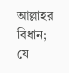আল্লাহর বিধান; যে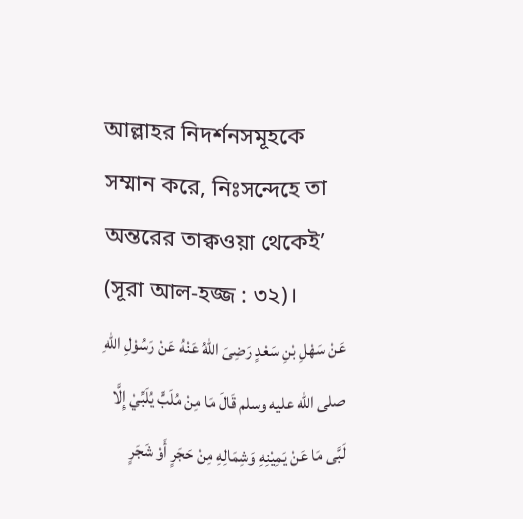আল্লাহর নিদর্শনসমূহকে সম্মান করে, নিঃসন্দেহে তা অন্তরের তাক্বওয়া থেকেই’ (সূরা আল-হজ্জ : ৩২)।
عَنْ سَهْلِ بْنِ سَعْدٍ رَضِىَ اللهُ عَنْهُ عَنْ رَسُوْلِ اللهِ صلى الله عليه وسلم قَالَ مَا مِنْ مُلَبٍّ يُلَبِّيْ إِلَّا لَبَّى مَا عَنْ يَمِيْنِهِ وَشِمَالِهِ مِنْ حَجَرٍ أَوْ شَجَرٍ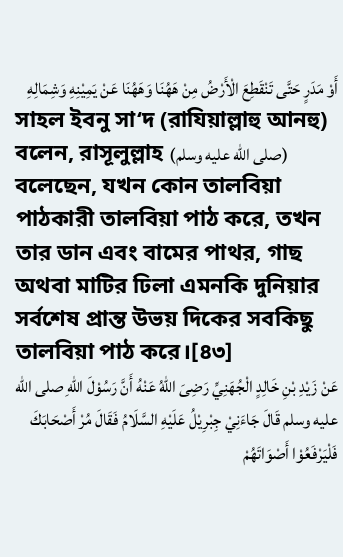أَوْ مَدَرٍ حَتَّى تَنْقَطِعَ الْأَرْضُ مِنْ هَهُنَا وَهَهُنَا عَنْ يَمِيْنِهِ وَشِمَالِهِ
সাহল ইবনু সা‘দ (রাযিয়াল্লাহু আনহু) বলেন, রাসূলুল্লাহ (صلى الله عليه وسلم) বলেছেন, যখন কোন তালবিয়া পাঠকারী তালবিয়া পাঠ করে, তখন তার ডান এবং বামের পাথর, গাছ অথবা মাটির ঢিলা এমনকি দুনিয়ার সর্বশেষ প্রান্ত উভয় দিকের সবকিছু তালবিয়া পাঠ করে।[৪৩]
عَنْ زَيْدِ بْنِ خَالِدٍ الْجُهَنِيِّ رَضِىَ اللهُ عَنْهُ أَنَّ رَسُوْلَ اللهِ صلى الله عليه وسلم قَالَ جَاءَنِيْ جِبْرِيْلُ عَلَيْهِ السَّلَامُ فَقَالَ مُرْ أَصْحَابَكَ فَلْيَرْفَعُوْا أَصْوَاتَهُمْ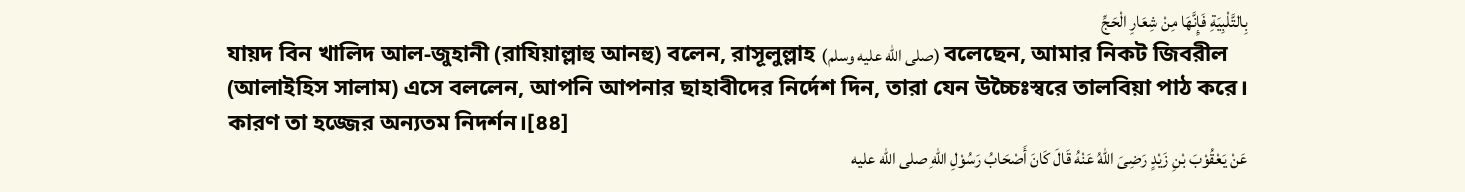بِالتَّلْبِيَةِ فَإِنَّهَا مِنْ شِعَارِ الْحَجِّ
যায়দ বিন খালিদ আল-জুহানী (রাযিয়াল্লাহু আনহু) বলেন, রাসূলুল্লাহ (صلى الله عليه وسلم) বলেছেন, আমার নিকট জিবরীল (আলাইহিস সালাম) এসে বললেন, আপনি আপনার ছাহাবীদের নির্দেশ দিন, তারা যেন উচ্চৈঃস্বরে তালবিয়া পাঠ করে। কারণ তা হজ্জের অন্যতম নিদর্শন।[৪৪]
عَنْ يَعْقُوْبَ بْنِ زَيْدٍ رَضِىَ اللهُ عَنْهُ قَالَ كَانَ أَصْحَابُ رَسُوْلِ اللهِ صلى الله عليه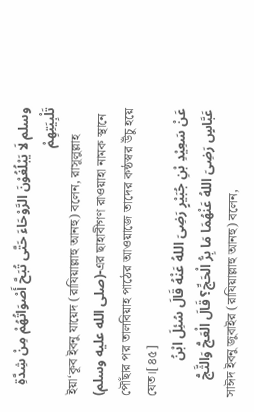وسلم لَا يَبْلُغُوْنَ الرَّوْحَاءَ حَتَّى تُبَحَّ أَصْوَاتُهُمْ مِنْ شِدَّةِ تَلْبِيَتِهِمْ
ইয়া‘কূব ইবনু যায়েদ (রাযিয়াল্লাহু আনহু) বলেন, রাসূলুল্লাহ (صلى الله عليه وسلم)-এর ছাহাবীগণ রাওয়াহা নামক স্থানে পৌঁছার পর তালবিয়াহ পাঠের আওয়াজে তাদের কন্ঠস্বর উঁচু হয়ে যেত।[৪৫]
عَنْ سَعِيْدِ بْنِ جُبَيْرٍ رَضِىَ اللهُ عَنْهُ قَالَ سُئِلَ ابْنُ عَبَّاسٍ رَضِىَ اللهُ عَنْهُمَا مَا بِرُّ الْحَجِّ؟ قَالَ الْعَجُّ وَالثَّجُّ
সাঈদ ইবনু জুবাইর (রাযিয়াল্লাহু আনহু) বলেন,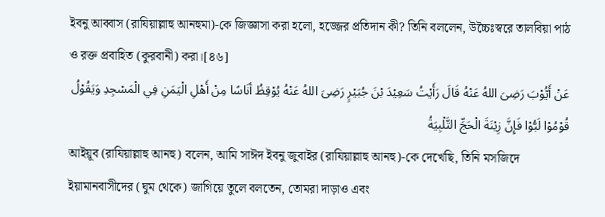ইবনু আব্বাস (রাযিয়াল্লাহু আনহুমা)-কে জিজ্ঞাসা করা হলো, হজ্জের প্রতিদান কী? তিনি বললেন, উচ্চৈঃস্বরে তালবিয়া পাঠ ও রক্ত প্রবাহিত (কুরবানী) করা।[৪৬]
عَنْ أَيُّوْبَ رَضِىَ اللهُ عَنْهُ قَالَ رَأَيْتُ سَعِيْدَ بْنَ جُبَيْرٍ رَضِىَ اللهُ عَنْهُ يُوْقِظُ أنَاسًا مِنْ أَهْلِ الْيَمَنِ فِي الْمَسْجِدِ وَيَقُوْلُ قُوْمُوْا لَبُّوْا فَإِنَّ زِيْنَةَ الْحَجِّ التَّلْبِيَةُ
আইয়ূব (রাযিয়াল্লাহু আনহু) বলেন, আমি সাঈদ ইবনু জুবাইর (রাযিয়াল্লাহু আনহু)-কে দেখেছি, তিনি মসজিদে ইয়ামানবাসীদের (ঘুম থেকে) জাগিয়ে তুলে বলতেন, তোমরা দাড়াও এবং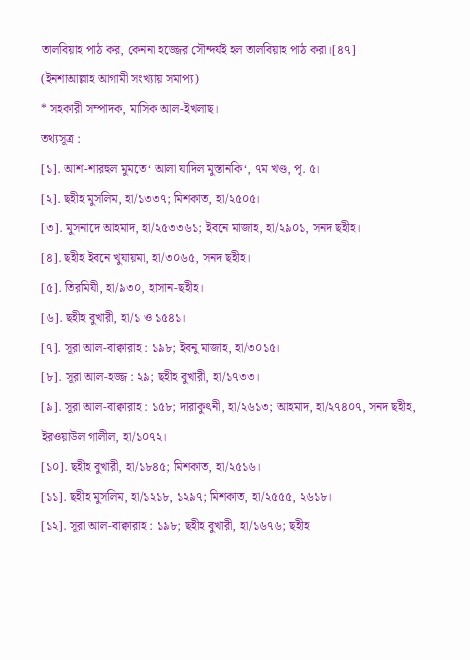তালবিয়াহ পাঠ কর, কেননা হজ্জের সৌন্দর্যই হল তালবিয়াহ পাঠ করা।[৪৭]
(ইনশাআল্লাহ আগামী সংখ্যায় সমাপ্য)
* সহকারী সম্পাদক, মাসিক আল-ইখলাছ।
তথ্যসূত্র :
[১]. আশ-শারহুল মুমতে‘ আলা যাদিল মুস্তানকি‘, ৭ম খণ্ড, পৃ. ৫।
[২]. ছহীহ মুসলিম, হা/১৩৩৭; মিশকাত, হা/২৫০৫।
[৩]. মুসনাদে আহমাদ, হা/২৫৩৩৬১; ইবনে মাজাহ, হা/২৯০১, সনদ ছহীহ।
[৪]. ছহীহ ইবনে খুযায়মা, হা/৩০৬৫, সনদ ছহীহ।
[৫]. তিরমিযী, হা/৯৩০, হাসান-ছহীহ।
[৬]. ছহীহ বুখারী, হা/১ ও ১৫৪১।
[৭]. সূরা আল-বাক্বারাহ : ১৯৮; ইবনু মাজাহ, হা/৩০১৫।
[৮]. সূরা আল-হজ্জ : ২৯; ছহীহ বুখারী, হা/১৭৩৩।
[৯]. সূরা আল-বাক্বারাহ : ১৫৮; দারাকুৎনী, হা/২৬১৩; আহমাদ, হা/২৭৪০৭, সনদ ছহীহ, ইরওয়াউল গালীল, হা/১০৭২।
[১০]. ছহীহ বুখারী, হা/১৮৪৫; মিশকাত, হা/২৫১৬।
[১১]. ছহীহ মুসলিম, হা/১২১৮, ১২৯৭; মিশকাত, হা/২৫৫৫, ২৬১৮।
[১২]. সূরা আল-বাক্বারাহ : ১৯৮; ছহীহ বুখারী, হা/১৬৭৬; ছহীহ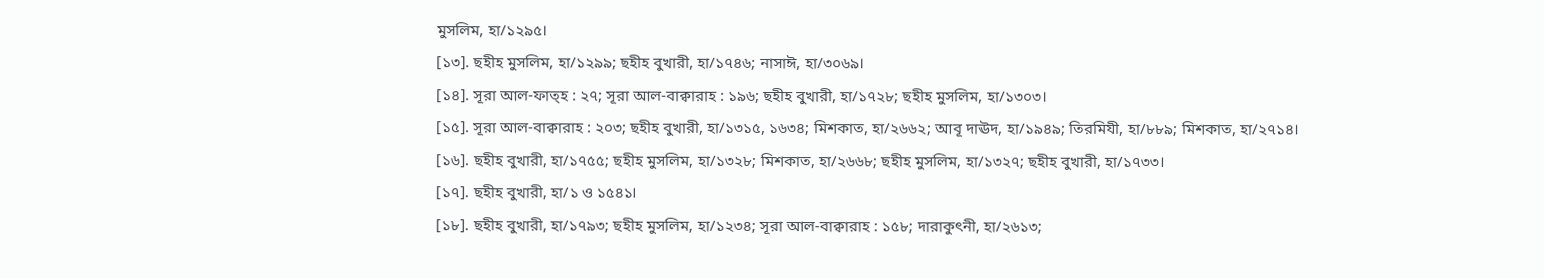মুসলিম, হা/১২৯৫।
[১৩]. ছহীহ মুসলিম, হা/১২৯৯; ছহীহ বুখারী, হা/১৭৪৬; নাসাঈ, হা/৩০৬৯।
[১৪]. সূরা আল-ফাত্হ : ২৭; সূরা আল-বাক্বারাহ : ১৯৬; ছহীহ বুখারী, হা/১৭২৮; ছহীহ মুসলিম, হা/১৩০৩।
[১৫]. সূরা আল-বাক্বারাহ : ২০৩; ছহীহ বুখারী, হা/১৩১৫, ১৬৩৪; মিশকাত, হা/২৬৬২; আবূ দাঊদ, হা/১৯৪৯; তিরমিযী, হা/৮৮৯; মিশকাত, হা/২৭১৪।
[১৬]. ছহীহ বুখারী, হা/১৭৫৫; ছহীহ মুসলিম, হা/১৩২৮; মিশকাত, হা/২৬৬৮; ছহীহ মুসলিম, হা/১৩২৭; ছহীহ বুখারী, হা/১৭৩৩।
[১৭]. ছহীহ বুখারী, হা/১ ও ১৫৪১।
[১৮]. ছহীহ বুখারী, হা/১৭৯৩; ছহীহ মুসলিম, হা/১২৩৪; সূরা আল-বাক্বারাহ : ১৫৮; দারাকুৎনী, হা/২৬১৩;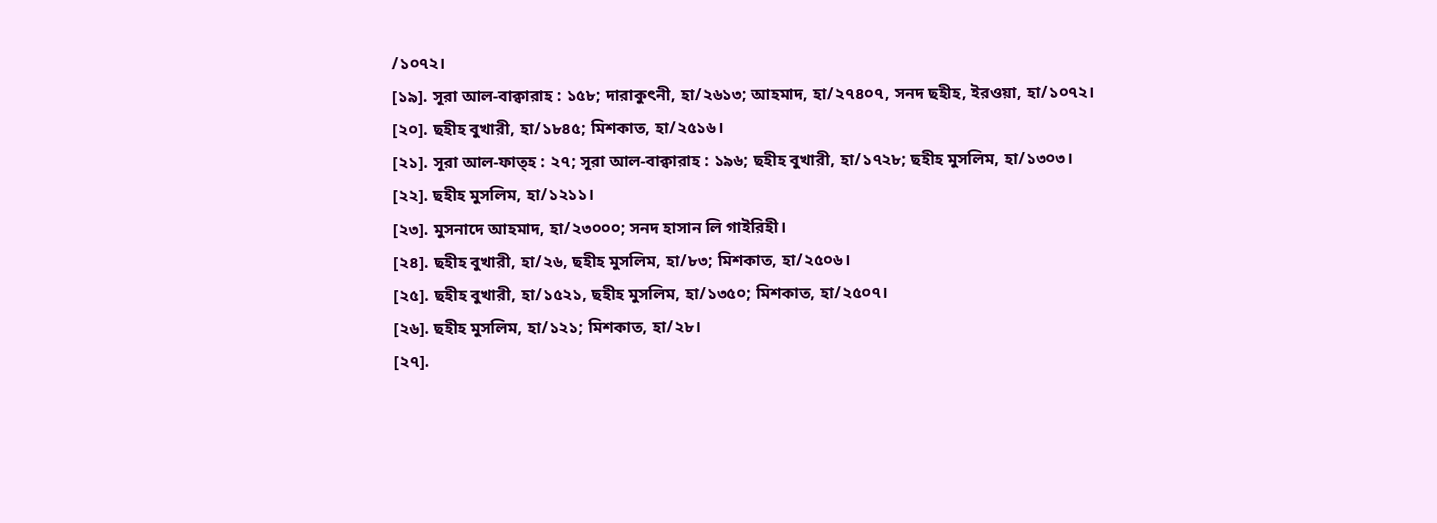/১০৭২।
[১৯]. সূরা আল-বাক্বারাহ : ১৫৮; দারাকুৎনী, হা/২৬১৩; আহমাদ, হা/২৭৪০৭, সনদ ছহীহ, ইরওয়া, হা/১০৭২।
[২০]. ছহীহ বুখারী, হা/১৮৪৫; মিশকাত, হা/২৫১৬।
[২১]. সূরা আল-ফাত্হ : ২৭; সূরা আল-বাক্বারাহ : ১৯৬; ছহীহ বুখারী, হা/১৭২৮; ছহীহ মুসলিম, হা/১৩০৩।
[২২]. ছহীহ মুসলিম, হা/১২১১।
[২৩]. মুসনাদে আহমাদ, হা/২৩০০০; সনদ হাসান লি গাইরিহী।
[২৪]. ছহীহ বুখারী, হা/২৬, ছহীহ মুসলিম, হা/৮৩; মিশকাত, হা/২৫০৬।
[২৫]. ছহীহ বুখারী, হা/১৫২১, ছহীহ মুসলিম, হা/১৩৫০; মিশকাত, হা/২৫০৭।
[২৬]. ছহীহ মুসলিম, হা/১২১; মিশকাত, হা/২৮।
[২৭].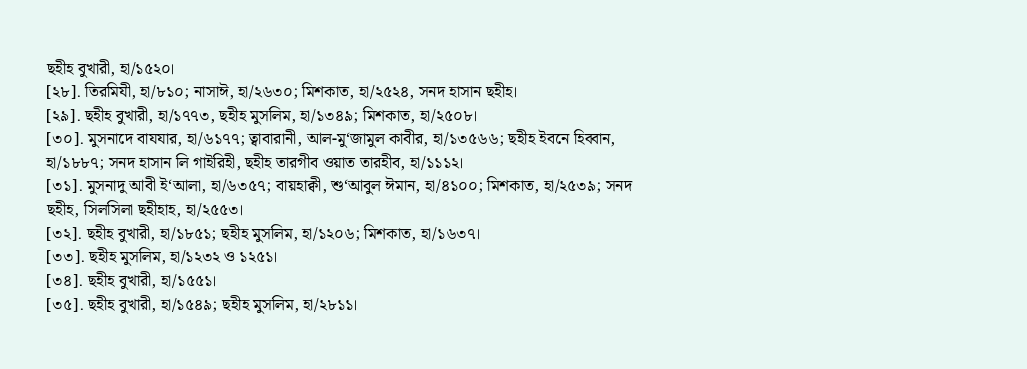ছহীহ বুখারী, হা/১৫২০।
[২৮]. তিরমিযী, হা/৮১০; নাসাঈ, হা/২৬৩০; মিশকাত, হা/২৫২৪, সনদ হাসান ছহীহ।
[২৯]. ছহীহ বুখারী, হা/১৭৭৩, ছহীহ মুসলিম, হা/১৩৪৯; মিশকাত, হা/২৫০৮।
[৩০]. মুসনাদে বাযযার, হা/৬১৭৭; ত্বাবারানী, আল-মু‘জামুল কাবীর, হা/১৩৫৬৬; ছহীহ ইবনে হিব্বান, হা/১৮৮৭; সনদ হাসান লি গাইরিহী, ছহীহ তারগীব ওয়াত তারহীব, হা/১১১২।
[৩১]. মুসনাদু আবী ই‘আলা, হা/৬৩৫৭; বায়হাক্বী, শু‘আবুল ঈমান, হা/৪১০০; মিশকাত, হা/২৫৩৯; সনদ ছহীহ, সিলসিলা ছহীহাহ, হা/২৫৫৩।
[৩২]. ছহীহ বুখারী, হা/১৮৫১; ছহীহ মুসলিম, হা/১২০৬; মিশকাত, হা/১৬৩৭।
[৩৩]. ছহীহ মুসলিম, হা/১২৩২ ও ১২৫১।
[৩৪]. ছহীহ বুখারী, হা/১৫৫১।
[৩৫]. ছহীহ বুখারী, হা/১৫৪৯; ছহীহ মুসলিম, হা/২৮১১।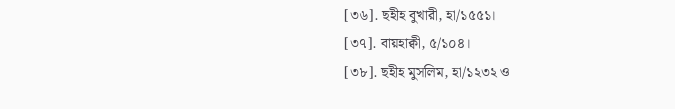[৩৬]. ছহীহ বুখারী, হা/১৫৫১।
[৩৭]. বায়হাক্বী, ৫/১০৪।
[৩৮]. ছহীহ মুসলিম, হা/১২৩২ ও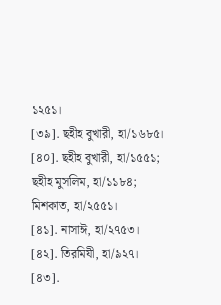১২৫১।
[৩৯]. ছহীহ বুখারী, হা/১৬৮৫।
[৪০]. ছহীহ বুখারী, হা/১৫৫১; ছহীহ মুসলিম, হা/১১৮৪; মিশকাত, হা/২৫৫১।
[৪১]. নাসাঈ, হা/২৭৫৩।
[৪২]. তিরমিযী, হা/৯২৭।
[৪৩].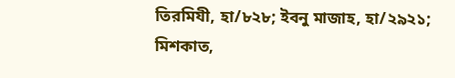তিরমিযী, হা/৮২৮; ইবনু মাজাহ, হা/২৯২১; মিশকাত,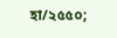হা/২৫৫০;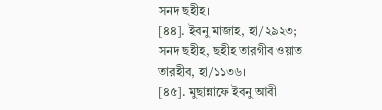সনদ ছহীহ।
[৪৪]. ইবনু মাজাহ, হা/২৯২৩; সনদ ছহীহ, ছহীহ তারগীব ওয়াত তারহীব, হা/১১৩৬।
[৪৫]. মুছান্নাফে ইবনু আবী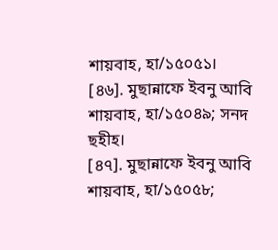শায়বাহ, হা/১৫০৫১।
[৪৬]. মুছান্নাফে ইবনু আবি শায়বাহ, হা/১৫০৪৯; সনদ ছহীহ।
[৪৭]. মুছান্নাফে ইবনু আবি শায়বাহ, হা/১৫০৫৮;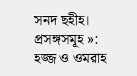সনদ ছহীহ।
প্রসঙ্গসমূহ »:
হজ্জ ও ওমরাহ